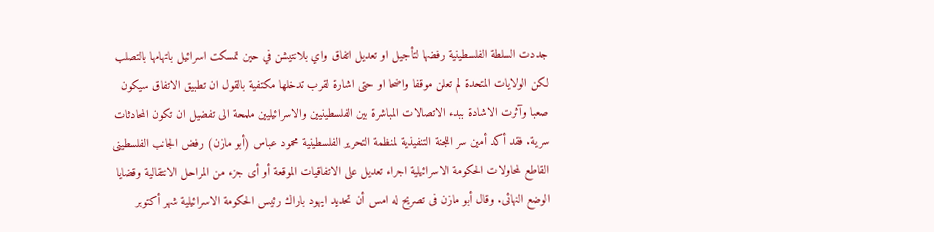جددت السلطة الفلسطينية رفضها لتأجيل او تعديل اتفاق واي بلانتيشن في حين تمسكت اسرائيل باتهامها بالتصلب لكن الولايات المتحدة لم تعلن موقفا واضحا او حتى اشارة لقرب تدخلها مكتفية بالقول ان تطبيق الاتفاق سيكون صعبا وآثرت الاشادة ببدء الاتصالات المباشرة بين الفلسطينيين والاسرائيليين ملمحة الى تفضيل ان تكون المحادثات سرية. فقد أكد أمين سر اللجنة التنفيذية لمنظمة التحرير الفلسطينية محمود عباس (أبو مازن) رفض الجانب الفلسطينى القاطع لمحاولات الحكومة الاسرائيلية اجراء تعديل على الاتفاقيات الموقعة أو أى جزء من المراحل الانتقالية وقضايا الوضع النهائى. وقال أبو مازن فى تصريح له امس أن تحديد ايهود باراك رئيس الحكومة الاسرائيلية شهر أكتوبر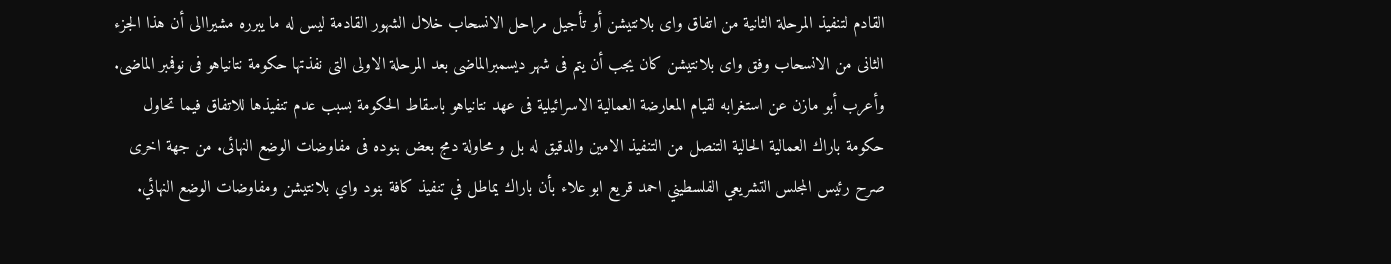القادم لتنفيذ المرحلة الثانية من اتفاق واى بلانتيشن أو تأجيل مراحل الانسحاب خلال الشهور القادمة ليس له ما يبرره مشيراالى أن هذا الجزء الثانى من الانسحاب وفق واى بلانتيشن كان يجب أن يتم فى شهر ديسمبرالماضى بعد المرحلة الاولى التى نفذتها حكومة نتانياهو فى نوفمبر الماضى. وأعرب أبو مازن عن استغرابه لقيام المعارضة العمالية الاسرائيلية فى عهد نتانياهو باسقاط الحكومة بسبب عدم تنفيذها للاتفاق فيما تحاول حكومة باراك العمالية الحالية التنصل من التنفيذ الامين والدقيق له بل و محاولة دمج بعض بنوده فى مفاوضات الوضع النهائى. من جهة اخرى صرح رئيس المجلس التشريعي الفلسطيني احمد قريع ابو علاء بأن باراك يماطل في تنفيذ كافة بنود واي بلانتيشن ومفاوضات الوضع النهائي.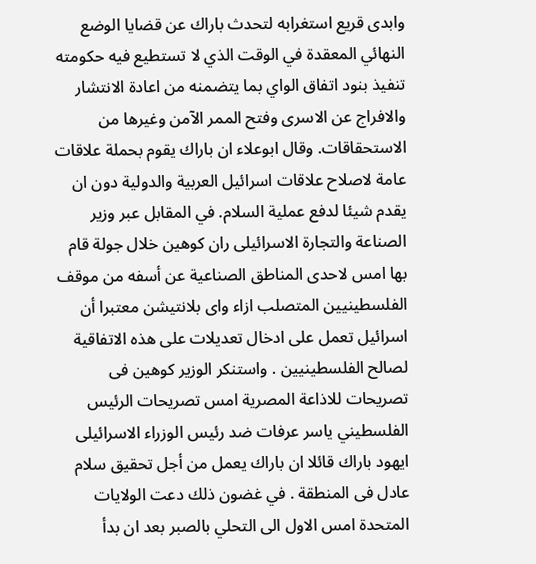وابدى قريع استغرابه لتحدث باراك عن قضايا الوضع النهائي المعقدة في الوقت الذي لا تستطيع فيه حكومته تنفيذ بنود اتفاق الواي بما يتضمنه من اعادة الانتشار والافراج عن الاسرى وفتح الممر الآمن وغيرها من الاستحقاقات. وقال ابوعلاء ان باراك يقوم بحملة علاقات عامة لاصلاح علاقات اسرائيل العربية والدولية دون ان يقدم شيئا لدفع عملية السلام. في المقابل عبر وزير الصناعة والتجارة الاسرائيلى ران كوهين خلال جولة قام بها امس لاحدى المناطق الصناعية عن أسفه من موقف الفلسطينيين المتصلب ازاء واى بلانتيشن معتبرا أن اسرائيل تعمل على ادخال تعديلات على هذه الاتفاقية لصالح الفلسطينيين . واستنكر الوزير كوهين فى تصريحات للاذاعة المصرية امس تصريحات الرئيس الفلسطيني ياسر عرفات ضد رئيس الوزراء الاسرائيلى ايهود باراك قائلا ان باراك يعمل من أجل تحقيق سلام عادل فى المنطقة . في غضون ذلك دعت الولايات المتحدة امس الاول الى التحلي بالصبر بعد ان بدأ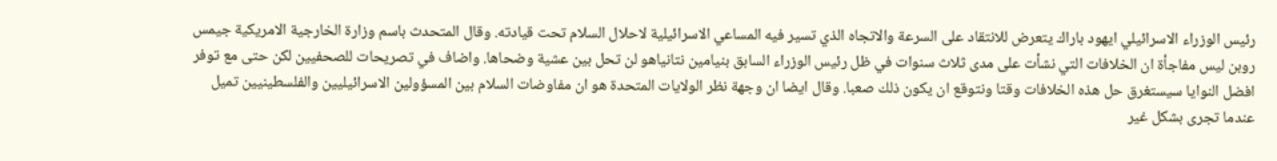رئيس الوزراء الاسرائيلي ايهود باراك يتعرض للانتقاد على السرعة والاتجاه الذي تسير فيه المساعي الاسرائيلية لاحلال السلام تحت قيادته. وقال المتحدث باسم وزارة الخارجية الامريكية جيمس روبن ليس مفاجأة ان الخلافات التي نشأت على مدى ثلاث سنوات في ظل رئيس الوزراء السابق بنيامين نتانياهو لن تحل بين عشية وضحاها. واضاف في تصريحات للصحفيين لكن حتى مع توفر افضل النوايا سيستغرق حل هذه الخلافات وقتا ونتوقع ان يكون ذلك صعبا. وقال ايضا ان وجهة نظر الولايات المتحدة هو ان مفاوضات السلام بين المسؤولين الاسرائيليين والفلسطينيين تميل عندما تجرى بشكل غير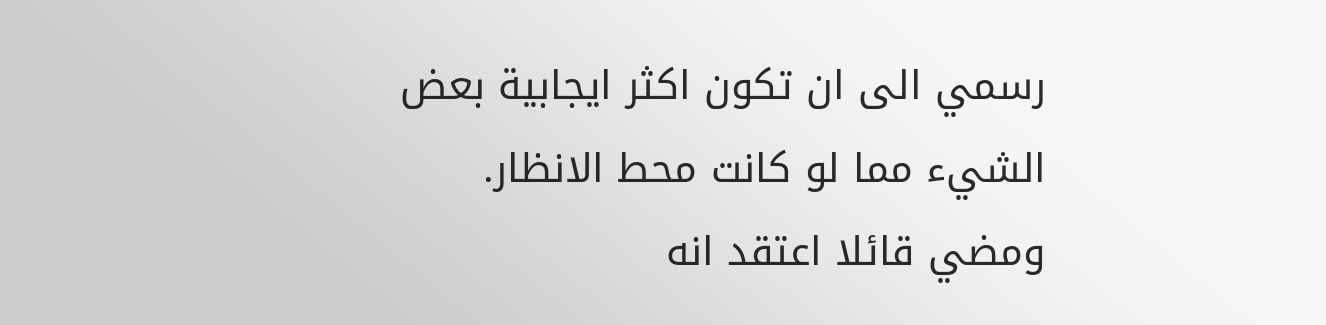رسمي الى ان تكون اكثر ايجابية بعض الشيء مما لو كانت محط الانظار. ومضي قائلا اعتقد انه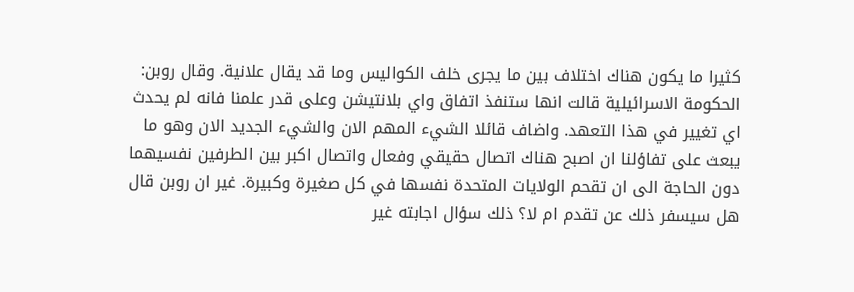كثيرا ما يكون هناك اختلاف بين ما يجرى خلف الكواليس وما قد يقال علانية. وقال روبن: الحكومة الاسرائيلية قالت انها ستنفذ اتفاق واي بلانتيشن وعلى قدر علمنا فانه لم يحدث اي تغيير في هذا التعهد. واضاف قائلا الشيء المهم الان والشيء الجديد الان وهو ما يبعث على تفاؤلنا ان اصبح هناك اتصال حقيقي وفعال واتصال اكبر بين الطرفين نفسيهما دون الحاجة الى ان تقحم الولايات المتحدة نفسها في كل صغيرة وكبيرة. غير ان روبن قال هل سيسفر ذلك عن تقدم ام لا؟ ذلك سؤال اجابته غير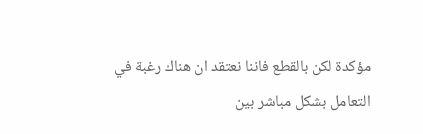مؤكدة لكن بالقطع فاننا نعتقد ان هناك رغبة في التعامل بشكل مباشر بين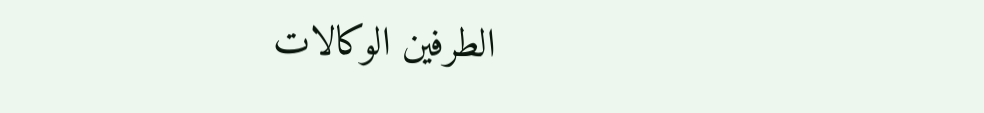الطرفين الوكالات